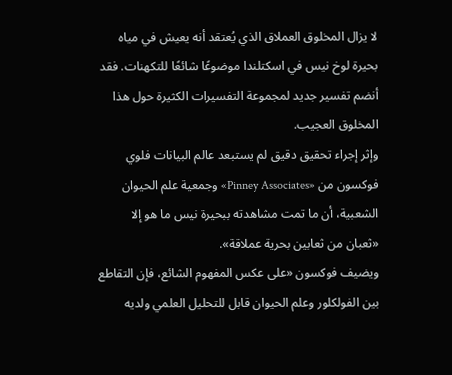لا يزال المخلوق العملاق الذي يُعتقد أنه يعيش في مياه بحيرة لوخ نيس في اسكتلندا موضوعًا شائعًا للتكهنات. فقد أنضم تفسير جديد لمجموعة التفسيرات الكثيرة حول هذا المخلوق العجيب.
وإثر إجراء تحقيق دقيق لم يستبعد عالم البيانات فلوي فوكسون من «Pinney Associates» وجمعية علم الحيوان الشعبية، أن ما تمت مشاهدته ببحيرة نيس ما هو إلا «ثعبان من ثعابين بحرية عملاقة».
ويضيف فوكسون «على عكس المفهوم الشائع، فإن التقاطع بين الفولكلور وعلم الحيوان قابل للتحليل العلمي ولديه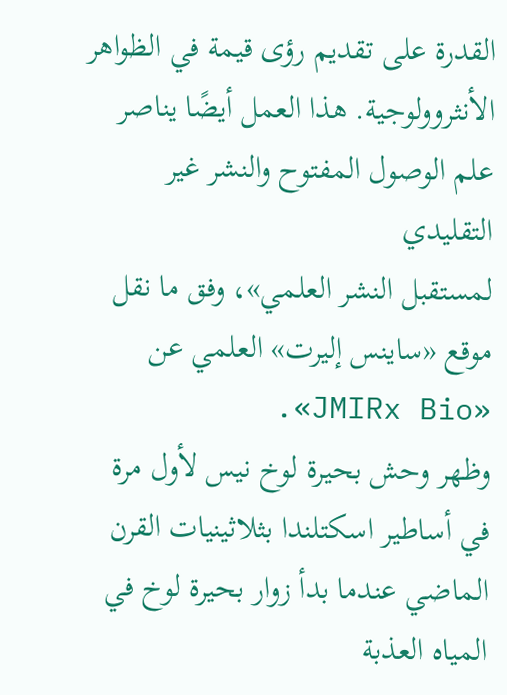القدرة على تقديم رؤى قيمة في الظواهر الأنثروولوجية. هذا العمل أيضًا يناصر علم الوصول المفتوح والنشر غير التقليدي
لمستقبل النشر العلمي»، وفق ما نقل موقع «ساينس إليرت» العلمي عن «JMIRx Bio».
وظهر وحش بحيرة لوخ نيس لأول مرة في أساطير اسكتلندا بثلاثينيات القرن الماضي عندما بدأ زوار بحيرة لوخ في المياه العذبة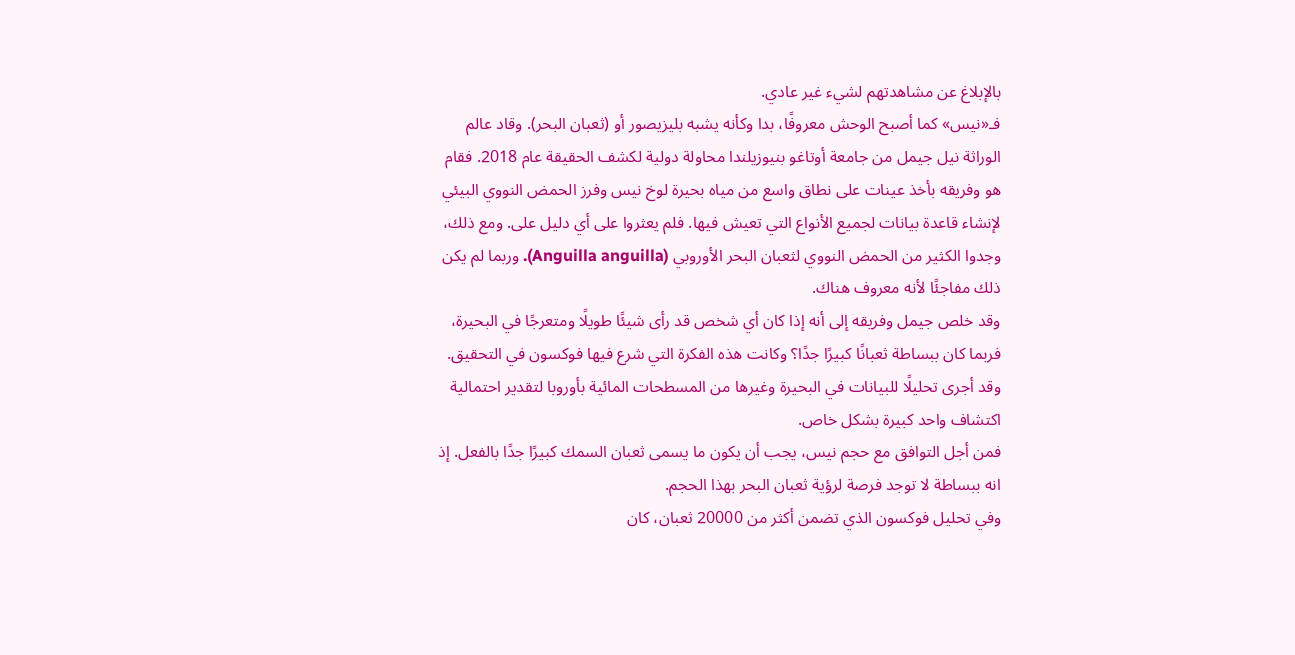بالإبلاغ عن مشاهدتهم لشيء غير عادي.
فـ«نيس» كما أصبح الوحش معروفًا، بدا وكأنه يشبه بليزيصور أو (ثعبان البحر). وقاد عالم الوراثة نيل جيمل من جامعة أوتاغو بنيوزيلندا محاولة دولية لكشف الحقيقة عام 2018. فقام هو وفريقه بأخذ عينات على نطاق واسع من مياه بحيرة لوخ نيس وفرز الحمض النووي البيئي لإنشاء قاعدة بيانات لجميع الأنواع التي تعيش فيها. فلم يعثروا على أي دليل على. ومع ذلك، وجدوا الكثير من الحمض النووي لثعبان البحر الأوروبي (Anguilla anguilla). وربما لم يكن ذلك مفاجئًا لأنه معروف هناك.
وقد خلص جيمل وفريقه إلى أنه إذا كان أي شخص قد رأى شيئًا طويلًا ومتعرجًا في البحيرة، فربما كان ببساطة ثعبانًا كبيرًا جدًا؟ وكانت هذه الفكرة التي شرع فيها فوكسون في التحقيق. وقد أجرى تحليلًا للبيانات في البحيرة وغيرها من المسطحات المائية بأوروبا لتقدير احتمالية اكتشاف واحد كبيرة بشكل خاص.
فمن أجل التوافق مع حجم نيس، يجب أن يكون ما يسمى ثعبان السمك كبيرًا جدًا بالفعل. إذ انه ببساطة لا توجد فرصة لرؤية ثعبان البحر بهذا الحجم.
وفي تحليل فوكسون الذي تضمن أكثر من 20000 ثعبان، كان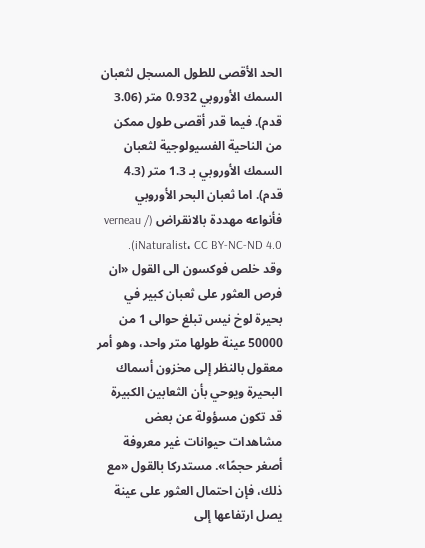الحد الأقصى للطول المسجل لثعبان السمك الأوروبي 0.932 متر (3.06 قدم). فيما قدر أقصى طول ممكن من الناحية الفسيولوجية لثعبان السمك الأوروبي بـ 1.3 متر (4.3 قدم). اما ثعبان البحر الأوروبي فأنواعه مهددة بالانقراض (verneau / iNaturalist، CC BY-NC-ND 4.0).
وقد خلص فوكسون الى القول «ان فرص العثور على ثعبان كبير في بحيرة لوخ نيس تبلغ حوالى 1 من 50000 عينة طولها متر واحد، وهو أمر معقول بالنظر إلى مخزون أسماك البحيرة ويوحي بأن الثعابين الكبيرة قد تكون مسؤولة عن بعض مشاهدات حيوانات غير معروفة أصغر حجمًا». مستدركا بالقول «مع ذلك، فإن احتمال العثور على عينة يصل ارتفاعها إلى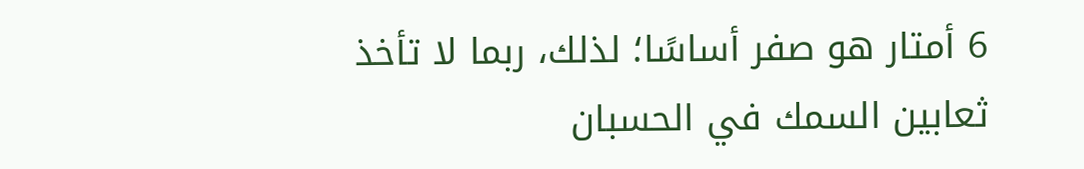6 أمتار هو صفر أساسًا؛ لذلك، ربما لا تأخذ ثعابين السمك في الحسبان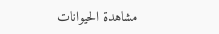مشاهدة الحيوانات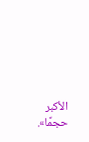الأكبر حجمًا».